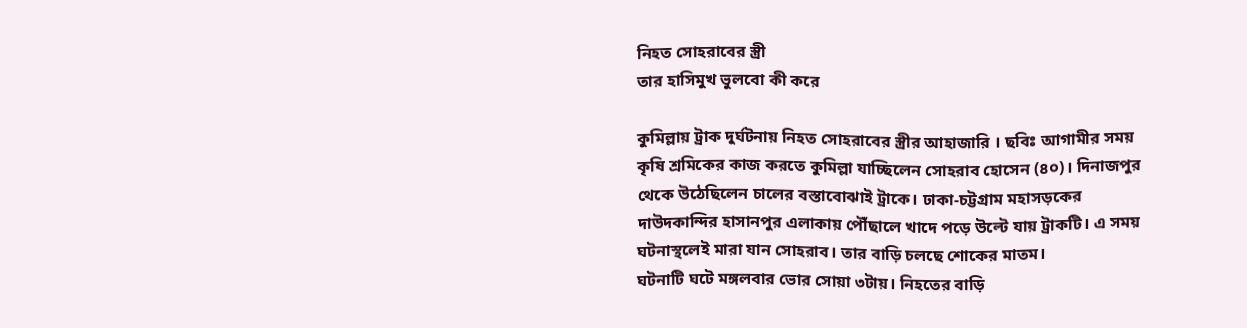নিহত সোহরাবের স্ত্রী
তার হাসিমুখ ভুলবো কী করে

কুমিল্লায় ট্রাক দুর্ঘটনায় নিহত সোহরাবের স্ত্রীর আহাজারি । ছবিঃ আগামীর সময়
কৃষি শ্রমিকের কাজ করতে কুমিল্লা যাচ্ছিলেন সোহরাব হোসেন (৪০)। দিনাজপুর থেকে উঠেছিলেন চালের বস্তাবোঝাই ট্রাকে। ঢাকা-চট্টগ্রাম মহাসড়কের দাউদকান্দির হাসানপুর এলাকায় পৌঁছালে খাদে পড়ে উল্টে যায় ট্রাকটি। এ সময় ঘটনাস্থলেই মারা যান সোহরাব। তার বাড়ি চলছে শোকের মাতম।
ঘটনাটি ঘটে মঙ্গলবার ভোর সোয়া ৩টায়। নিহতের বাড়ি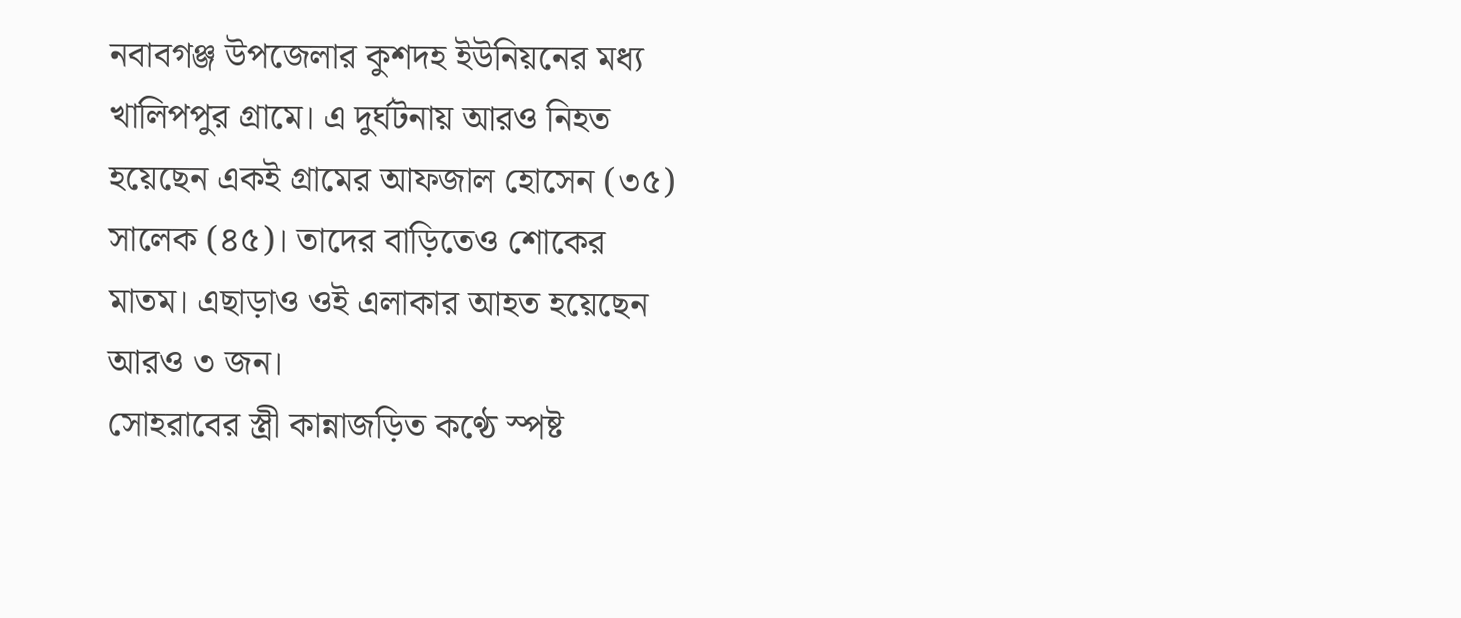নবাবগঞ্জ উপজেলার কুশদহ ইউনিয়নের মধ্য খালিপপুর গ্রামে। এ দুর্ঘটনায় আরও নিহত হয়েছেন একই গ্রামের আফজাল হোসেন (৩৫) সালেক (৪৫)। তাদের বাড়িতেও শোকের মাতম। এছাড়াও ওই এলাকার আহত হয়েছেন আরও ৩ জন।
সোহরাবের স্ত্রী কান্নাজড়িত কণ্ঠে স্পষ্ট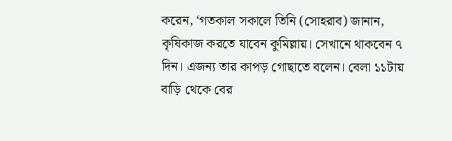করেন, ‘গতকাল সকালে তিনি (সোহরাব) জানান, কৃষিকাজ করতে যাবেন কুমিল্লায়। সেখানে থাকবেন ৭ দিন। এজন্য তার কাপড় গোছাতে বলেন। বেলা ১১টায় বাড়ি থেকে বের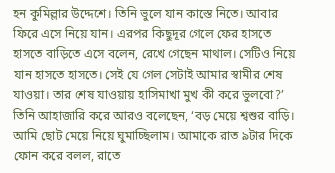হন কুমিল্লার উদ্দেশে। তিনি ভুলে যান কাস্তে নিতে। আবার ফিরে এসে নিয়ে যান। এরপর কিছুদূর গেলে ফের হাসতে হাসতে বাড়িতে এসে বলেন, রেখে গেছেন মাথাল। সেটিও নিয়ে যান হাসতে হাসতে। সেই যে গেল সেটাই আমার স্বামীর শেষ যাওয়া। তার শেষ যাওয়ায় হাসিমাখা মুখ কী করে ভুলবো?’
তিনি আহাজারি করে আরও বলেছেন, ‘বড় মেয়ে শ্বশুর বাড়ি। আমি ছোট মেয়ে নিয়ে ঘুমাচ্ছিলাম। আমাকে রাত ৯টার দিকে ফোন করে বলল, রাতে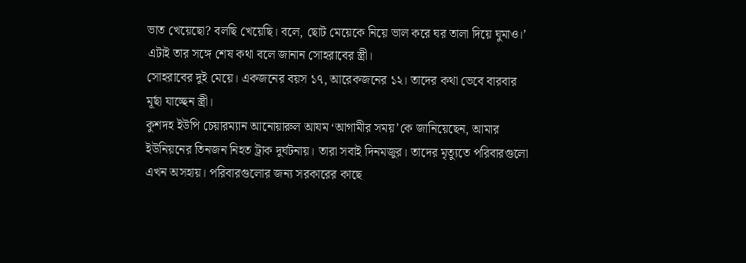ভাত খেয়েছো? বলছি খেয়েছি। বলে, ছোট মেয়েকে নিয়ে ভাল করে ঘর তালা দিয়ে ঘুমাও।’ এটাই তার সঙ্গে শেষ কথা বলে জানান সোহরাবের স্ত্রী।
সোহরাবের দুই মেয়ে। একজনের বয়স ১৭, আরেকজনের ১২। তাদের কথা ভেবে বারবার মূর্ছা যাচ্ছেন স্ত্রী।
কুশদহ ইউপি চেয়ারম্যান আনোয়ারুল আযম ‘আগামীর সময়’কে জানিয়েছেন, আমার ইউনিয়নের তিনজন নিহত ট্রাক দুর্ঘটনায়। তারা সবাই দিনমজুর। তাদের মৃত্যুতে পরিবারগুলো এখন অসহায়। পরিবারগুলোর জন্য সরকারের কাছে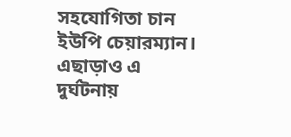সহযোগিতা চান ইউপি চেয়ারম্যান।
এছাড়াও এ দুর্ঘটনায়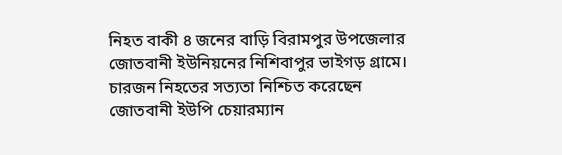নিহত বাকী ৪ জনের বাড়ি বিরামপুর উপজেলার জোতবানী ইউনিয়নের নিশিবাপুর ভাইগড় গ্রামে।
চারজন নিহতের সত্যতা নিশ্চিত করেছেন জোতবানী ইউপি চেয়ারম্যান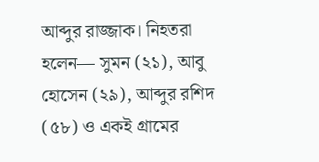আব্দুর রাজ্জাক। নিহতরা হলেন— সুমন (২১), আবু হোসেন (২৯), আব্দুর রশিদ (৫৮) ও একই গ্রামের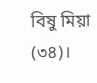বিষু মিয়া (৩৪)।